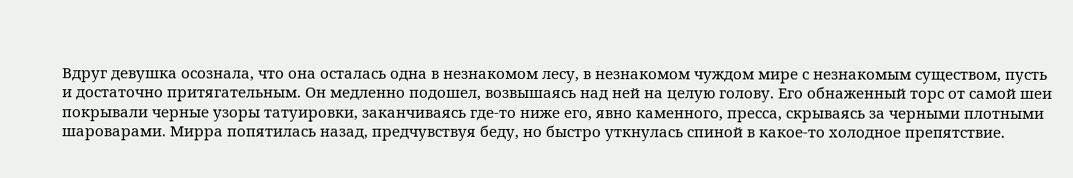Вдруг девушка осознала, что она осталась одна в незнакомом лесу, в незнакомом чуждом мире с незнакомым существом, пусть и достаточно притягательным. Он медленно подошел, возвышаясь над ней на целую голову. Его обнаженный торс от самой шеи покрывали черные узоры татуировки, заканчиваясь где-то ниже его, явно каменного, пресса, скрываясь за черными плотными шароварами. Мирра попятилась назад, предчувствуя беду, но быстро уткнулась спиной в какое-то холодное препятствие.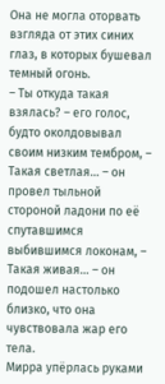Она не могла оторвать взгляда от этих синих глаз, в которых бушевал темный огонь.
– Ты откуда такая взялась? – его голос, будто околдовывал своим низким тембром, – Такая светлая… – он провел тыльной стороной ладони по её спутавшимся выбившимся локонам, – Такая живая… – он подошел настолько близко, что она чувствовала жар его тела.
Мирра упёрлась руками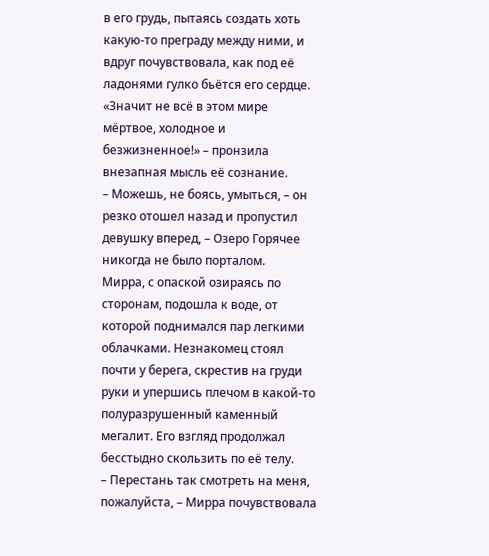в его грудь, пытаясь создать хоть какую-то преграду между ними, и вдруг почувствовала, как под её ладонями гулко бьётся его сердце. «Значит не всё в этом мире мёртвое, холодное и безжизненное!» – пронзила внезапная мысль её сознание.
– Можешь, не боясь, умыться, – он резко отошел назад и пропустил девушку вперед, – Озеро Горячее никогда не было порталом.
Мирра, с опаской озираясь по сторонам, подошла к воде, от которой поднимался пар легкими облачками. Незнакомец стоял почти у берега, скрестив на груди руки и упершись плечом в какой-то полуразрушенный каменный мегалит. Его взгляд продолжал бесстыдно скользить по её телу.
– Перестань так смотреть на меня, пожалуйста, – Мирра почувствовала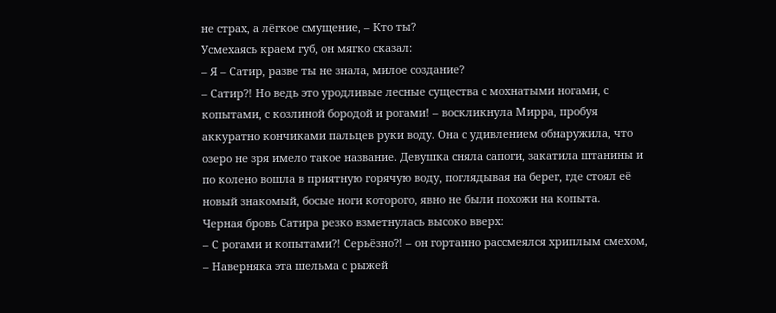не страх, а лёгкое смущение, – Кто ты?
Усмехаясь краем губ, он мягко сказал:
– Я – Сатир, разве ты не знала, милое создание?
– Сатир?! Но ведь это уродливые лесные существа с мохнатыми ногами, с копытами, с козлиной бородой и рогами! – воскликнула Мирра, пробуя аккуратно кончиками пальцев руки воду. Она с удивлением обнаружила, что озеро не зря имело такое название. Девушка сняла сапоги, закатила штанины и по колено вошла в приятную горячую воду, поглядывая на берег, где стоял её новый знакомый, босые ноги которого, явно не были похожи на копыта.
Черная бровь Сатира резко взметнулась высоко вверх:
– С рогами и копытами?! Серьёзно?! – он гортанно рассмеялся хриплым смехом, – Наверняка эта шельма с рыжей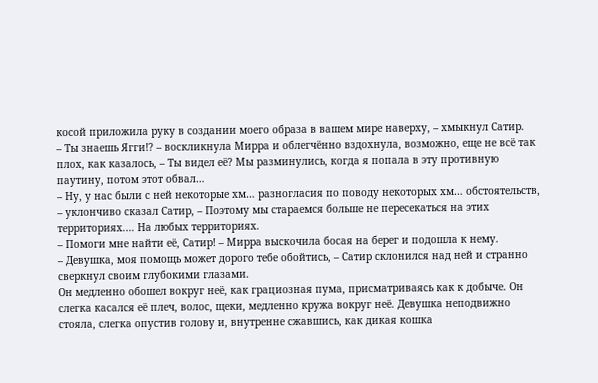косой приложила руку в создании моего образа в вашем мире наверху, – хмыкнул Сатир.
– Ты знаешь Ягги!? – воскликнула Мирра и облегчённо вздохнула, возможно, еще не всё так плох, как казалось, – Ты видел её? Мы разминулись, когда я попала в эту противную паутину, потом этот обвал…
– Ну, у нас были с ней некоторые хм… разногласия по поводу некоторых хм… обстоятельств, – уклончиво сказал Сатир, – Поэтому мы стараемся больше не пересекаться на этих территориях.… На любых территориях.
– Помоги мне найти её, Сатир! – Мирра выскочила босая на берег и подошла к нему.
– Девушка, моя помощь может дорого тебе обойтись, – Сатир склонился над ней и странно сверкнул своим глубокими глазами.
Он медленно обошел вокруг неё, как грациозная пума, присматриваясь как к добыче. Он слегка касался её плеч, волос, щеки, медленно кружа вокруг неё. Девушка неподвижно стояла, слегка опустив голову и, внутренне сжавшись, как дикая кошка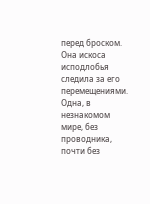перед броском. Она искоса исподлобья следила за его перемещениями. Одна, в незнакомом мире, без проводника, почти без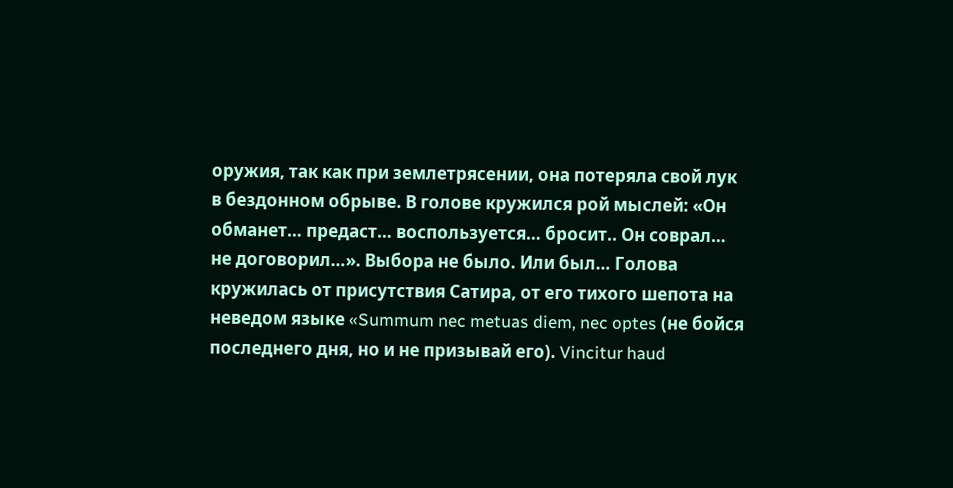оружия, так как при землетрясении, она потеряла свой лук в бездонном обрыве. В голове кружился рой мыслей: «Он обманет… предаст… воспользуется… бросит.. Он соврал… не договорил…». Выбора не было. Или был… Голова кружилась от присутствия Сатира, от его тихого шепота на неведом языке «Summum nec metuas diem, nec optes (не бойся последнего дня, но и не призывай его). Vincitur haud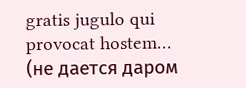gratis jugulo qui provocat hostem… (не дается даром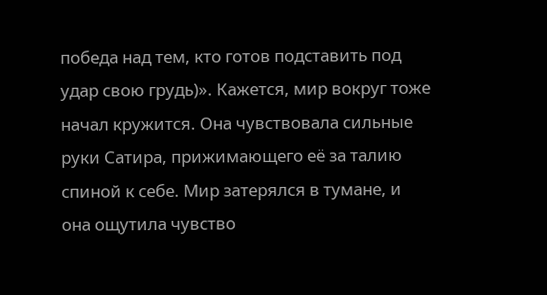победа над тем, кто готов подставить под удар свою грудь)». Кажется, мир вокруг тоже начал кружится. Она чувствовала сильные руки Сатира, прижимающего её за талию спиной к себе. Мир затерялся в тумане, и она ощутила чувство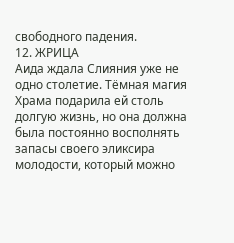свободного падения.
12. ЖРИЦА
Аида ждала Слияния уже не одно столетие. Тёмная магия Храма подарила ей столь долгую жизнь, но она должна была постоянно восполнять запасы своего эликсира молодости, который можно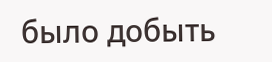было добыть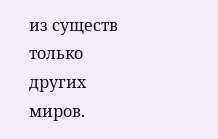из существ только других миров.